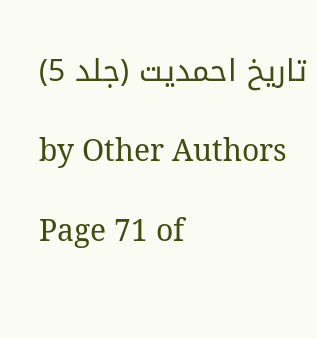تاریخ احمدیت (جلد 5)

by Other Authors

Page 71 of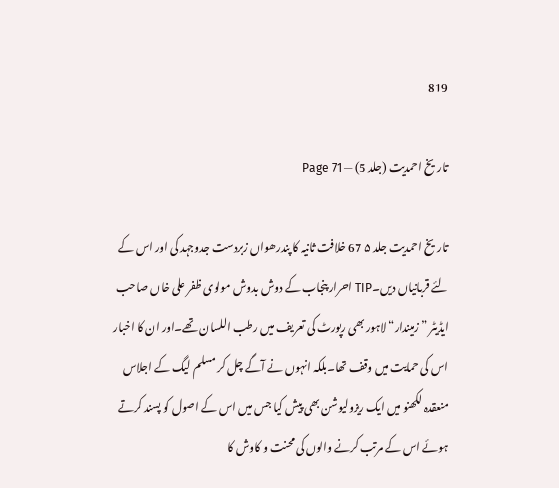819

تاریخ احمدیت (جلد 5) — Page 71

تاریخ احمدیت جلد ۵ 67 خلافت ثانیہ کا پندرھواں زبردست جدوجہد کی اور اس کے لئے قربانیاں دیں۔TIP احرار پنجاب کے دوش بدوش مولوی ظفر علی خاں صاحب ایڈیٹر ”زمیندار“ لاہور بھی رپورٹ کی تعریف میں رطب اللسان تھے۔اور ان کا اخبار اس کی حمایت میں وقف تھا۔بلکہ انہوں نے آگے چل کر مسلم لیگ کے اجلاس منعقدہ لکھنو میں ایک ریزولیوشن بھی پیش کیا جس میں اس کے اصول کو پسند کرتے ہوئے اس کے مرتب کرنے والوں کی محنت و کاوش کا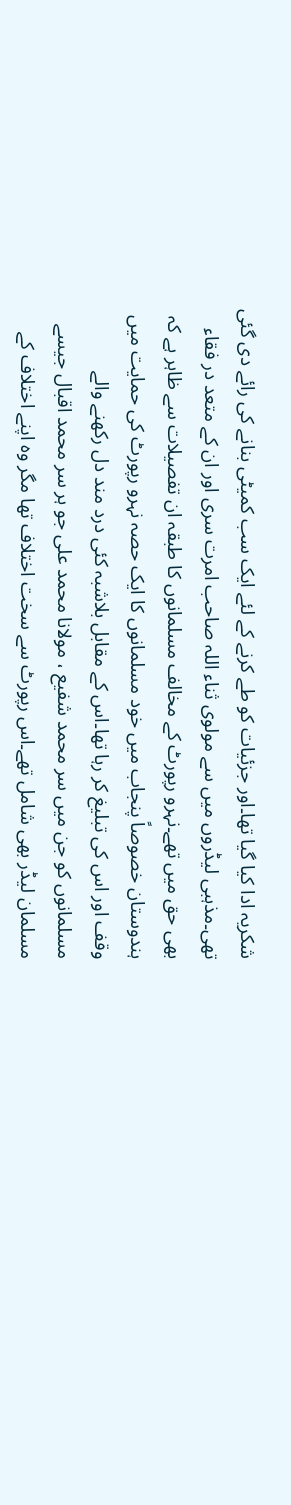شکریہ ادا کیا گیا تھا۔اور جزئیات کو طے کرنے کے لئے ایک سب کمیٹی بنانے کی رائے دی گئی تھی۔مذہبی لیڈروں میں سے مولوی ثناء اللہ صاحب امرت سری اور ان کے متعد در فقاء بھی حق میں تھے۔نہرو رپورٹ کے مخالف مسلمانوں کا طبقہ ان تفصیلات سے ظاہر ہے کہ ہندوستان خصوصاً پنجاب میں خود مسلمانوں کا ایک حصہ نہرو رپورٹ کی حمایت میں وقف اور اس کی تبلیغ کر رہا تھا۔اس کے مقابل بلاشبہ کئی درد مند دل رکھنے والے مسلمانوں کو جن میں سر محمد شفیع ، مولانا محمد علی جو ہر سر محمد اقبال جیسے مسلمان لیڈر بھی شامل تھے۔اس رپورٹ سے سخت اختلاف تھا مگر وہ اپنے اختلاف کے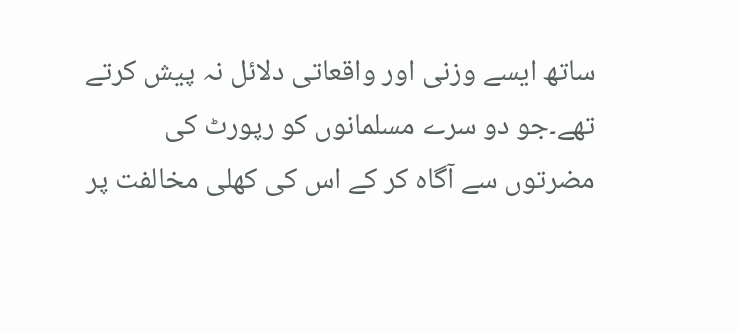ساتھ ایسے وزنی اور واقعاتی دلائل نہ پیش کرتے تھے۔جو دو سرے مسلمانوں کو رپورٹ کی مضرتوں سے آگاہ کر کے اس کی کھلی مخالفت پر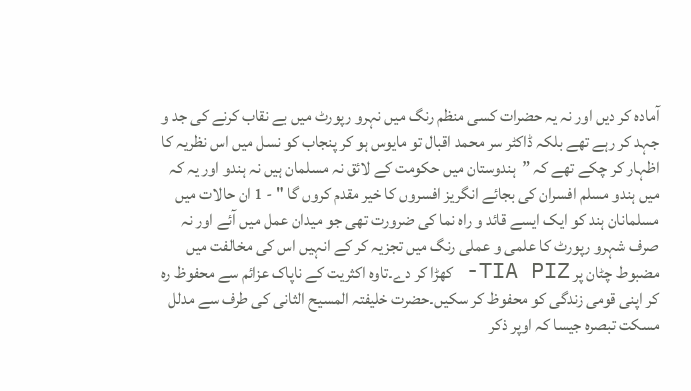آمادہ کر دیں اور نہ یہ حضرات کسی منظم رنگ میں نہرو رپورٹ میں بے نقاب کرنے کی جد و جہد کر رہے تھے بلکہ ڈاکٹر سر محمد اقبال تو مایوس ہو کر پنجاب کو نسل میں اس نظریہ کا اظہار کر چکے تھے کہ ”ہندوستان میں حکومت کے لائق نہ مسلمان ہیں نہ ہندو اور یہ کہ میں ہندو مسلم افسران کی بجائے انگریز افسروں کا خیر مقدم کروں گا " - 1 ان حالات میں مسلمانان ہند کو ایک ایسے قائد و راہ نما کی ضرورت تھی جو میدان عمل میں آئے اور نہ صرف شہرو رپورٹ کا علمی و عملی رنگ میں تجزیہ کر کے انہیں اس کی مخالفت میں مضبوط چٹان پر TIA PIZ- کھڑا کر دے۔تاوہ اکثریت کے ناپاک عزائم سے محفوظ رہ کر اپنی قومی زندگی کو محفوظ کر سکیں۔حضرت خلیفتہ المسیح الثانی کی طرف سے مدلل مسکت تبصرہ جیسا کہ اوپر ذکر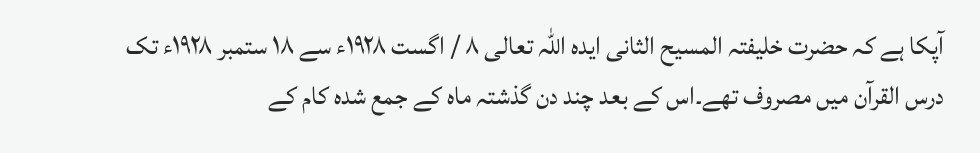آپکا ہے کہ حضرت خلیفتہ المسیح الثانی ایدہ اللہ تعالی ۸ / اگست ۱۹۲۸ء سے ۱۸ ستمبر ۱۹۲۸ء تک درس القرآن میں مصروف تھے۔اس کے بعد چند دن گذشتہ ماہ کے جمع شدہ کام کے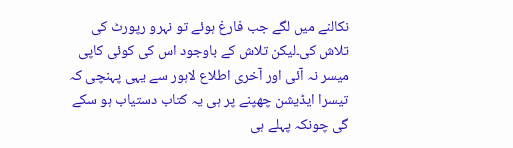نکالنے میں لگے جب فارغ ہوئے تو نہرو رپورٹ کی تلاش کی۔لیکن تلاش کے باوجود اس کی کوئی کاپی میسر نہ آئی اور آخری اطلاع لاہور سے یہی پہنچی کہ تیسرا ایڈیشن چھپنے پر ہی یہ کتاب دستیاب ہو سکے گی چونکہ پہلے ہی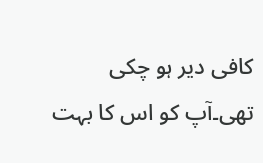کافی دیر ہو چکی تھی۔آپ کو اس کا بہت